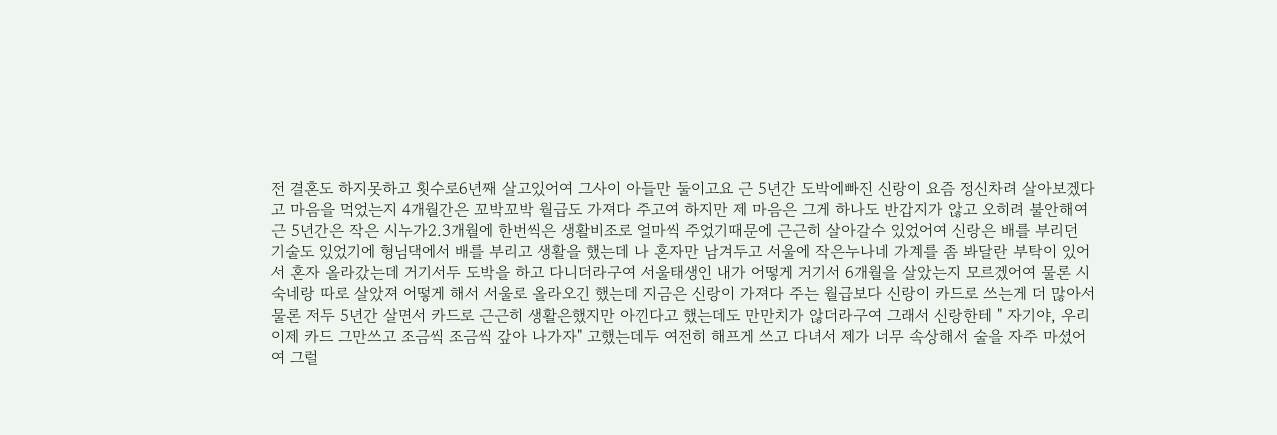전 결혼도 하지못하고 횟수로6년째 살고있어여 그사이 아들만 둘이고요 근 5년간 도박에빠진 신랑이 요즘 정신차려 살아보겠다고 마음을 먹었는지 4개월간은 꼬박꼬박 월급도 가져다 주고여 하지만 제 마음은 그게 하나도 반갑지가 않고 오히려 불안해여 근 5년간은 작은 시누가2.3개월에 한번씩은 생활비조로 얼마씩 주었기때문에 근근히 살아갈수 있었어여 신랑은 배를 부리던 기술도 있었기에 형님댁에서 배를 부리고 생활을 했는데 나 혼자만 남겨두고 서울에 작은누나네 가계를 좀 봐달란 부탁이 있어서 혼자 올라갔는데 거기서두 도박을 하고 다니더라구여 서울태생인 내가 어떻게 거기서 6개월을 살았는지 모르겠어여 물론 시숙네랑 따로 살았져 어떻게 해서 서울로 올라오긴 했는데 지금은 신랑이 가져다 주는 월급보다 신랑이 카드로 쓰는게 더 많아서 물론 저두 5년간 살면서 카드로 근근히 생활은했지만 아낀다고 했는데도 만만치가 않더라구여 그래서 신랑한테 " 자기야, 우리 이제 카드 그만쓰고 조금씩 조금씩 갚아 나가자" 고했는데두 여전히 해프게 쓰고 다녀서 제가 너무 속상해서 술을 자주 마셨어여 그럴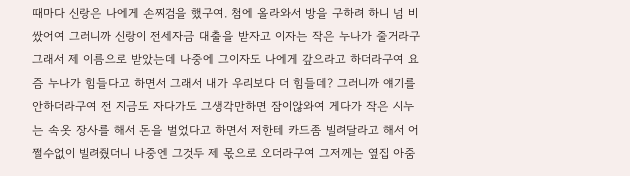때마다 신랑은 나에게 손찌검을 했구여. 첨에 올라와서 방을 구하려 하니 넘 비쌌어여 그러니까 신랑이 전세자금 대출을 받자고 이자는 작은 누나가 줄거라구 그래서 제 이름으로 받았는데 나중에 그이자도 나에게 갚으라고 하더라구여 요즘 누나가 힘들다고 하면서 그래서 내가 우리보다 더 힘들데? 그러니까 얘기를 안하더라구여 전 지금도 자다가도 그생각만하면 잠이않와여 게다가 작은 시누는 속옷 장사를 해서 돈을 벌었다고 하면서 저한테 카드좀 빌려달라고 해서 어쩔수없이 빌려줬더니 나중엔 그것두 제 몫으로 오더라구여 그저께는 옆집 아줌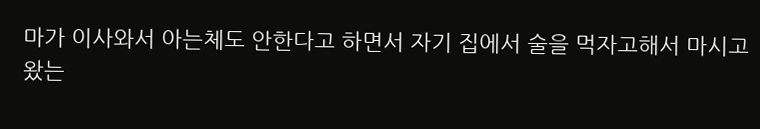마가 이사와서 아는체도 안한다고 하면서 자기 집에서 술을 먹자고해서 마시고 왔는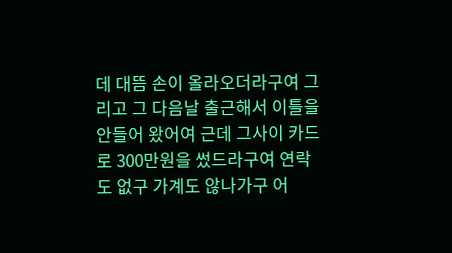데 대뜸 손이 올라오더라구여 그리고 그 다음날 출근해서 이틀을 안들어 왔어여 근데 그사이 카드로 300만원을 썼드라구여 연락도 없구 가계도 않나가구 어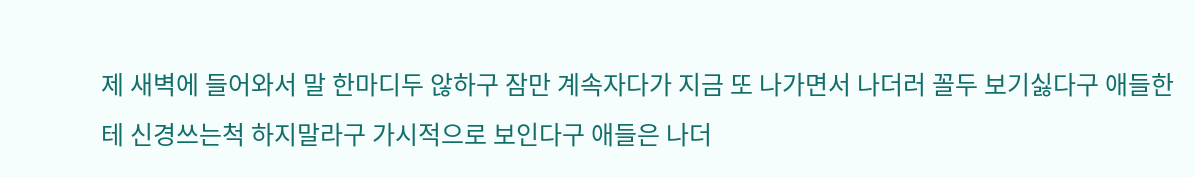제 새벽에 들어와서 말 한마디두 않하구 잠만 계속자다가 지금 또 나가면서 나더러 꼴두 보기싫다구 애들한테 신경쓰는척 하지말라구 가시적으로 보인다구 애들은 나더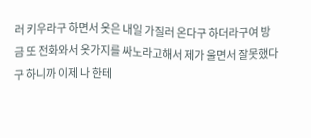러 키우라구 하면서 옷은 내일 가질러 온다구 하더라구여 방금 또 전화와서 옷가지를 싸노라고해서 제가 울면서 잘못했다구 하니까 이제 나 한테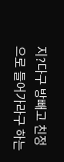지?다구 방빼고 친정으로 들어가라구 하는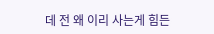데 전 왜 이리 사는게 힘든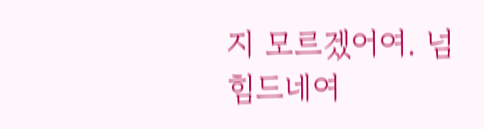지 모르겠어여. 넘 힘드네여